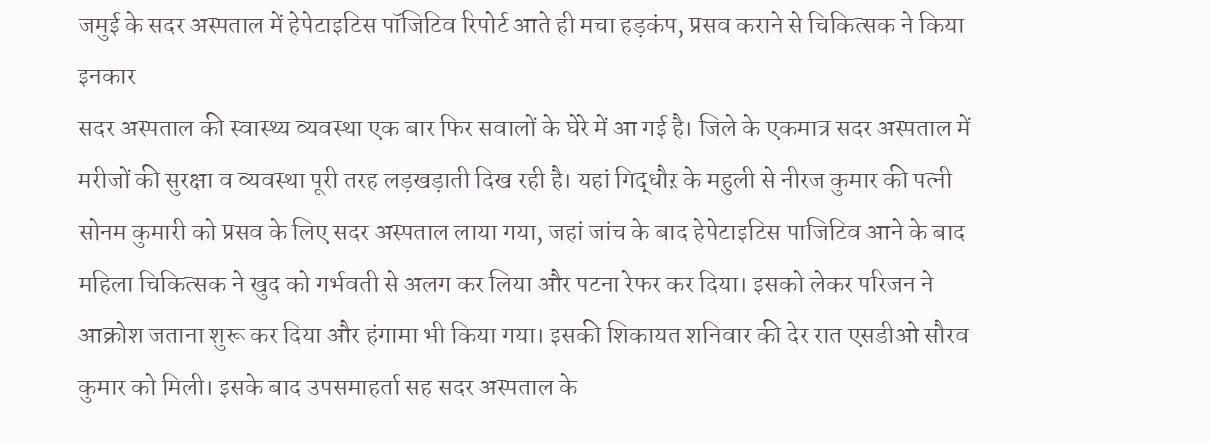जमुई के सदर अस्पताल में हेपेटाइटिस पॉजिटिव रिपोर्ट आते ही मचा हड़कंप, प्रसव कराने से चिकित्सक ने किया इनकार
सदर अस्पताल की स्वास्थ्य व्यवस्था एक बार फिर सवालों के घेरे में आ गई है। जिले के एकमात्र सदर अस्पताल में मरीजों की सुरक्षा व व्यवस्था पूरी तरह लड़खड़ाती दिख रही है। यहां गिद्धौऱ के महुली से नीरज कुमार की पत्नी सोनम कुमारी को प्रसव के लिए सदर अस्पताल लाया गया, जहां जांच के बाद हेपेटाइटिस पाजिटिव आने के बाद महिला चिकित्सक ने खुद को गर्भवती से अलग कर लिया और पटना रेफर कर दिया। इसको लेकर परिजन ने आक्रोश जताना शुरू कर दिया और हंगामा भी किया गया। इसकी शिकायत शनिवार की देर रात एसडीओ सौरव कुमार को मिली। इसके बाद उपसमाहर्ता सह सदर अस्पताल के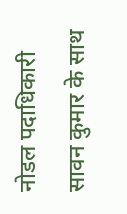नोडल पदाधिकारी सावन कुमार के साथ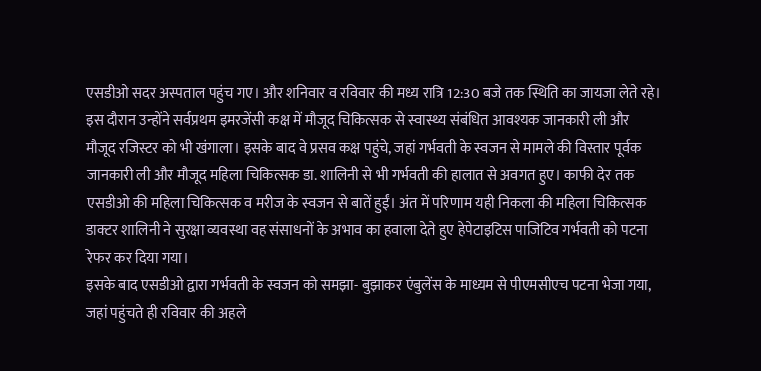एसडीओ सदर अस्पताल पहुंच गए। और शनिवार व रविवार की मध्य रात्रि 12:30 बजे तक स्थिति का जायजा लेते रहे।
इस दौरान उन्होंने सर्वप्रथम इमरजेंसी कक्ष में मौजूद चिकित्सक से स्वास्थ्य संबंधित आवश्यक जानकारी ली और मौजूद रजिस्टर को भी खंगाला। इसके बाद वे प्रसव कक्ष पहुंचे, जहां गर्भवती के स्वजन से मामले की विस्तार पूर्वक जानकारी ली और मौजूद महिला चिकित्सक डा. शालिनी से भी गर्भवती की हालात से अवगत हुए। काफी देर तक एसडीओ की महिला चिकित्सक व मरीज के स्वजन से बातें हुईं। अंत में परिणाम यही निकला की महिला चिकित्सक डाक्टर शालिनी ने सुरक्षा व्यवस्था वह संसाधनों के अभाव का हवाला देते हुए हेपेटाइटिस पाजिटिव गर्भवती को पटना रेफर कर दिया गया।
इसके बाद एसडीओ द्वारा गर्भवती के स्वजन को समझा- बुझाकर एंबुलेंस के माध्यम से पीएमसीएच पटना भेजा गया, जहां पहुंचते ही रविवार की अहले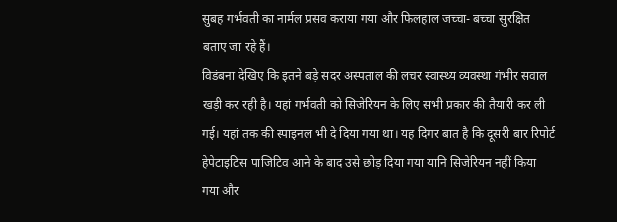सुबह गर्भवती का नार्मल प्रसव कराया गया और फिलहाल जच्चा- बच्चा सुरक्षित बताए जा रहे हैं।
विडंबना देखिए कि इतने बड़े सदर अस्पताल की लचर स्वास्थ्य व्यवस्था गंभीर सवाल खड़ी कर रही है। यहां गर्भवती को सिजेरियन के लिए सभी प्रकार की तैयारी कर ली गई। यहां तक की स्पाइनल भी दे दिया गया था। यह दिगर बात है कि दूसरी बार रिपोर्ट हेपेटाइटिस पाजिटिव आने के बाद उसे छोड़ दिया गया यानि सिजेरियन नहीं किया गया और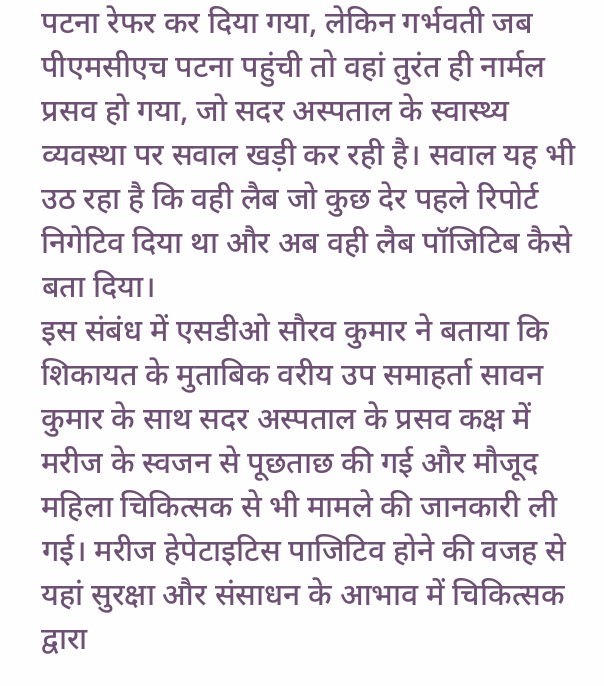पटना रेफर कर दिया गया, लेकिन गर्भवती जब पीएमसीएच पटना पहुंची तो वहां तुरंत ही नार्मल प्रसव हो गया, जो सदर अस्पताल के स्वास्थ्य व्यवस्था पर सवाल खड़ी कर रही है। सवाल यह भी उठ रहा है कि वही लैब जो कुछ देर पहले रिपोर्ट निगेटिव दिया था और अब वही लैब पॉजिटिब कैसे बता दिया।
इस संबंध में एसडीओ सौरव कुमार ने बताया कि शिकायत के मुताबिक वरीय उप समाहर्ता सावन कुमार के साथ सदर अस्पताल के प्रसव कक्ष में मरीज के स्वजन से पूछताछ की गई और मौजूद महिला चिकित्सक से भी मामले की जानकारी ली गई। मरीज हेपेटाइटिस पाजिटिव होने की वजह से यहां सुरक्षा और संसाधन के आभाव में चिकित्सक द्वारा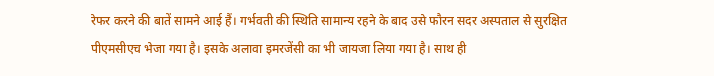रेफर करने की बातें सामने आई हैं। गर्भवती की स्थिति सामान्य रहने के बाद उसे फौरन सदर अस्पताल से सुरक्षित पीएमसीएच भेजा गया है। इसके अलावा इमरजेंसी का भी जायजा लिया गया है। साथ ही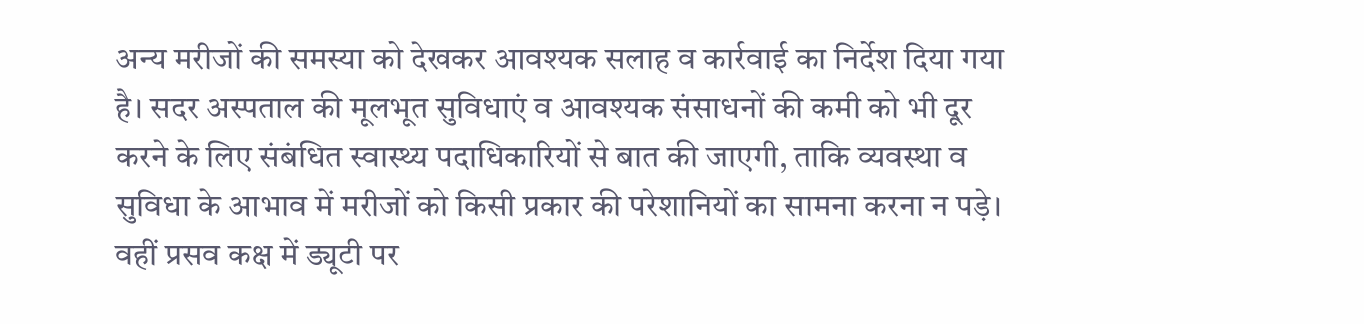अन्य मरीजों की समस्या को देखकर आवश्यक सलाह व कार्रवाई का निर्देश दिया गया है। सदर अस्पताल की मूलभूत सुविधाएं व आवश्यक संसाधनों की कमी को भी दूर करने के लिए संबंधित स्वास्थ्य पदाधिकारियों से बात की जाएगी, ताकि व्यवस्था व सुविधा के आभाव में मरीजों को किसी प्रकार की परेशानियों का सामना करना न पड़े।
वहीं प्रसव कक्ष में ड्यूटी पर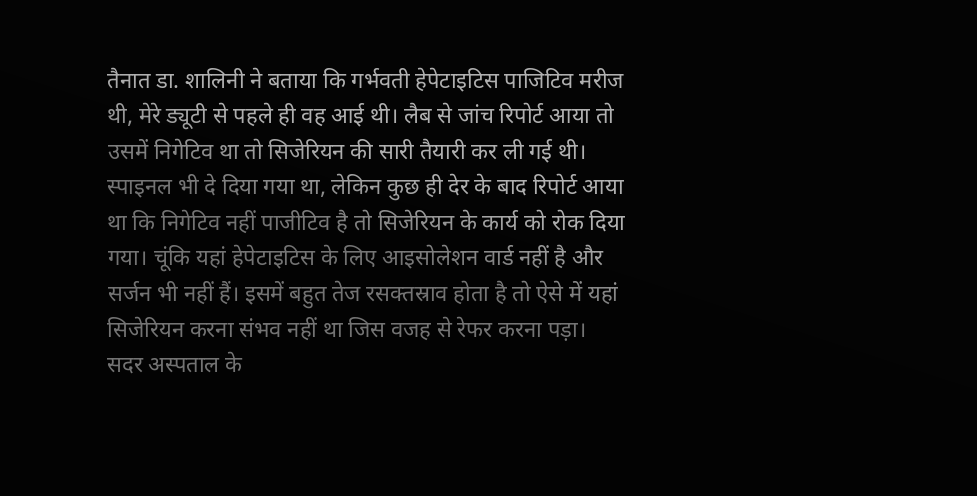तैनात डा. शालिनी ने बताया कि गर्भवती हेपेटाइटिस पाजिटिव मरीज थी, मेरे ड्यूटी से पहले ही वह आई थी। लैब से जांच रिपोर्ट आया तो उसमें निगेटिव था तो सिजेरियन की सारी तैयारी कर ली गई थी। स्पाइनल भी दे दिया गया था, लेकिन कुछ ही देर के बाद रिपोर्ट आया था कि निगेटिव नहीं पाजीटिव है तो सिजेरियन के कार्य को रोक दिया गया। चूंकि यहां हेपेटाइटिस के लिए आइसोलेशन वार्ड नहीं है और सर्जन भी नहीं हैं। इसमें बहुत तेज रसक्तस्राव होता है तो ऐसे में यहां सिजेरियन करना संभव नहीं था जिस वजह से रेफर करना पड़ा।
सदर अस्पताल के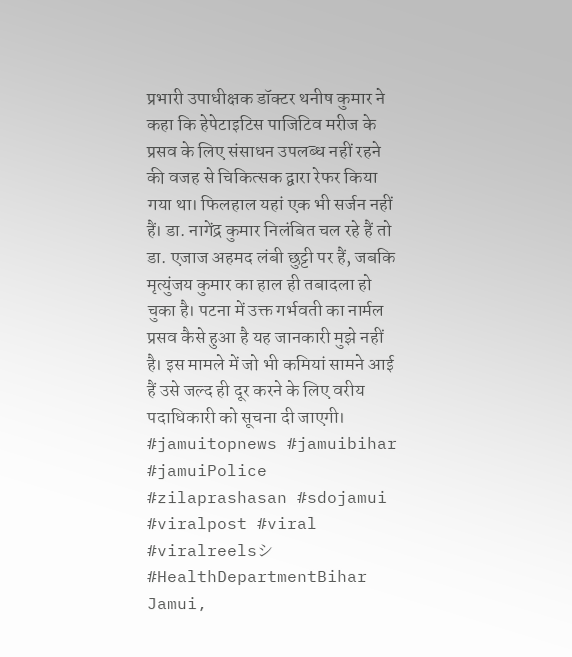प्रभारी उपाधीक्षक डॉक्टर थनीष कुमार ने कहा कि हेपेटाइटिस पाजिटिव मरीज के प्रसव के लिए संसाधन उपलब्ध नहीं रहने की वजह से चिकित्सक द्वारा रेफर किया गया था। फिलहाल यहां एक भी सर्जन नहीं हैं। डा. नागेंद्र कुमार निलंबित चल रहे हैं तो डा. एजाज अहमद लंबी छुट्टी पर हैं, जबकि मृत्युंजय कुमार का हाल ही तबादला हो चुका है। पटना में उक्त गर्भवती का नार्मल प्रसव कैसे हुआ है यह जानकारी मुझे नहीं है। इस मामले में जो भी कमियां सामने आई हैं उसे जल्द ही दूर करने के लिए वरीय पदाधिकारी को सूचना दी जाएगी। #jamuitopnews #jamuibihar #jamuiPolice #zilaprashasan #sdojamui #viralpost #viral #viralreelsシ #HealthDepartmentBihar
Jamui,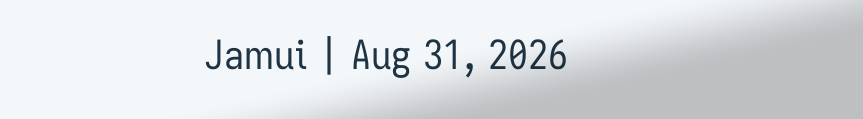Jamui | Aug 31, 2026